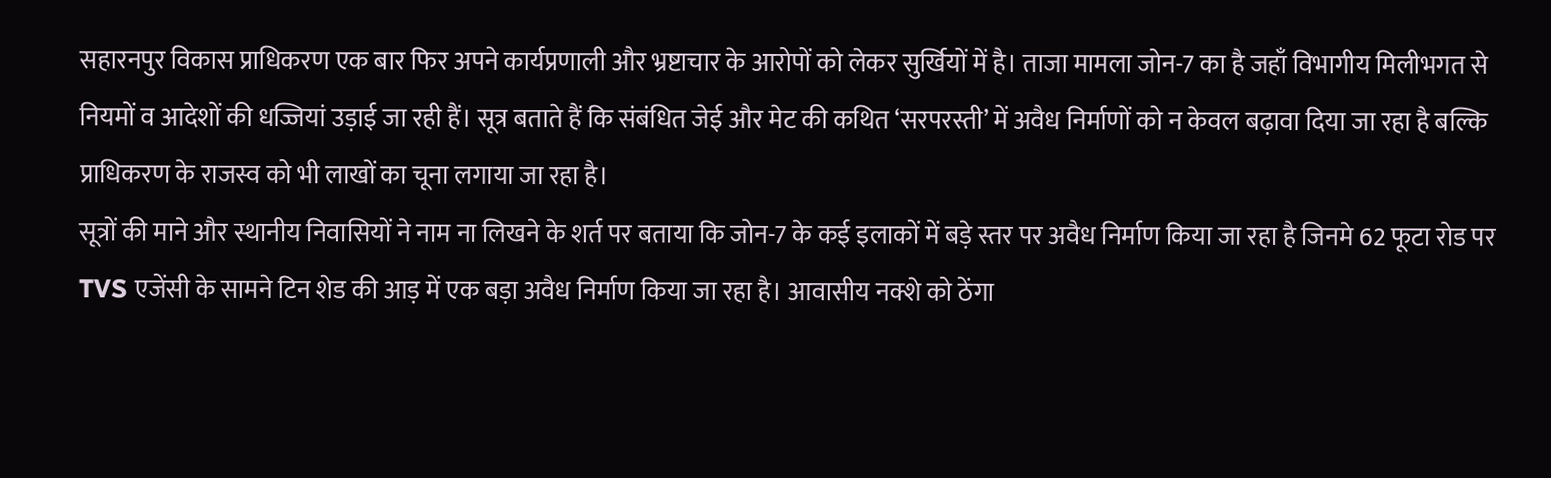सहारनपुर विकास प्राधिकरण एक बार फिर अपने कार्यप्रणाली और भ्रष्टाचार के आरोपों को लेकर सुर्खियों में है। ताजा मामला जोन-7 का है जहाँ विभागीय मिलीभगत से नियमों व आदेशों की धज्जियां उड़ाई जा रही हैं। सूत्र बताते हैं कि संबंधित जेई और मेट की कथित ‘सरपरस्ती’ में अवैध निर्माणों को न केवल बढ़ावा दिया जा रहा है बल्कि प्राधिकरण के राजस्व को भी लाखों का चूना लगाया जा रहा है।
सूत्रों की माने और स्थानीय निवासियों ने नाम ना लिखने के शर्त पर बताया कि जोन-7 के कई इलाकों में बड़े स्तर पर अवैध निर्माण किया जा रहा है जिनमे 62 फूटा रोड पर TVS एजेंसी के सामने टिन शेड की आड़ में एक बड़ा अवैध निर्माण किया जा रहा है। आवासीय नक्शे को ठेंगा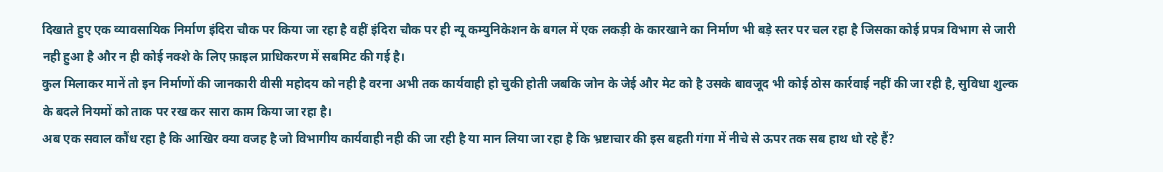दिखाते हुए एक व्यावसायिक निर्माण इंदिरा चौक पर किया जा रहा है वहीं इंदिरा चौक पर ही न्यू कम्युनिकेशन के बगल में एक लकड़ी के कारखाने का निर्माण भी बड़े स्तर पर चल रहा है जिसका कोई प्रपत्र विभाग से जारी नही हुआ है और न ही कोई नक्शे के लिए फ़ाइल प्राधिकरण में सबमिट की गई है।
कुल मिलाकर मानें तो इन निर्माणों की जानकारी वीसी महोदय को नही है वरना अभी तक कार्यवाही हो चुकी होती जबकि जोन के जेई और मेट को है उसके बावजूद भी कोई ठोस कार्रवाई नहीं की जा रही है, सुविधा शुल्क के बदले नियमों को ताक पर रख कर सारा काम किया जा रहा है।
अब एक सवाल कौंध रहा है कि आखिर क्या वजह है जो विभागीय कार्यवाही नही की जा रही है या मान लिया जा रहा है कि भ्रष्टाचार की इस बहती गंगा में नीचे से ऊपर तक सब हाथ धो रहे हैं?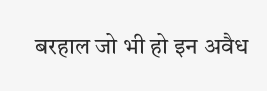बरहाल जो भी हो इन अवैध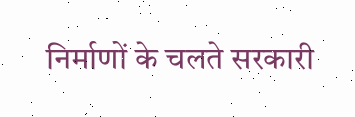निर्माणों के चलते सरकारी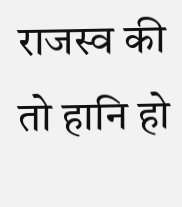राजस्व की तो हानि हो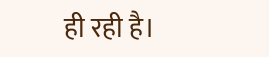ही रही है।